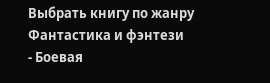Выбрать книгу по жанру
Фантастика и фэнтези
- Боевая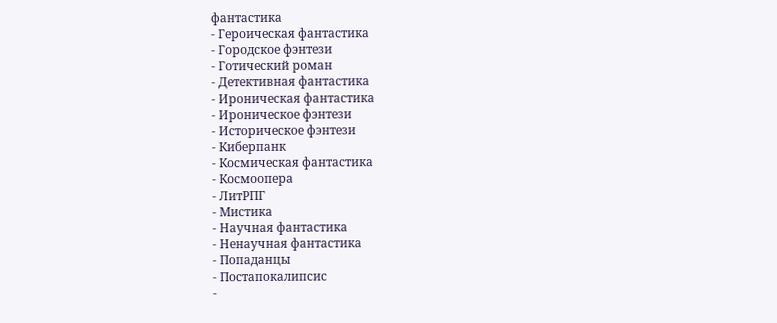фантастика
- Героическая фантастика
- Городское фэнтези
- Готический роман
- Детективная фантастика
- Ироническая фантастика
- Ироническое фэнтези
- Историческое фэнтези
- Киберпанк
- Космическая фантастика
- Космоопера
- ЛитРПГ
- Мистика
- Научная фантастика
- Ненаучная фантастика
- Попаданцы
- Постапокалипсис
-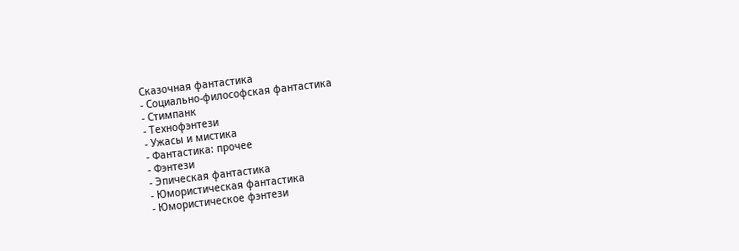Сказочная фантастика
- Социально-философская фантастика
- Стимпанк
- Технофэнтези
- Ужасы и мистика
- Фантастика: прочее
- Фэнтези
- Эпическая фантастика
- Юмористическая фантастика
- Юмористическое фэнтези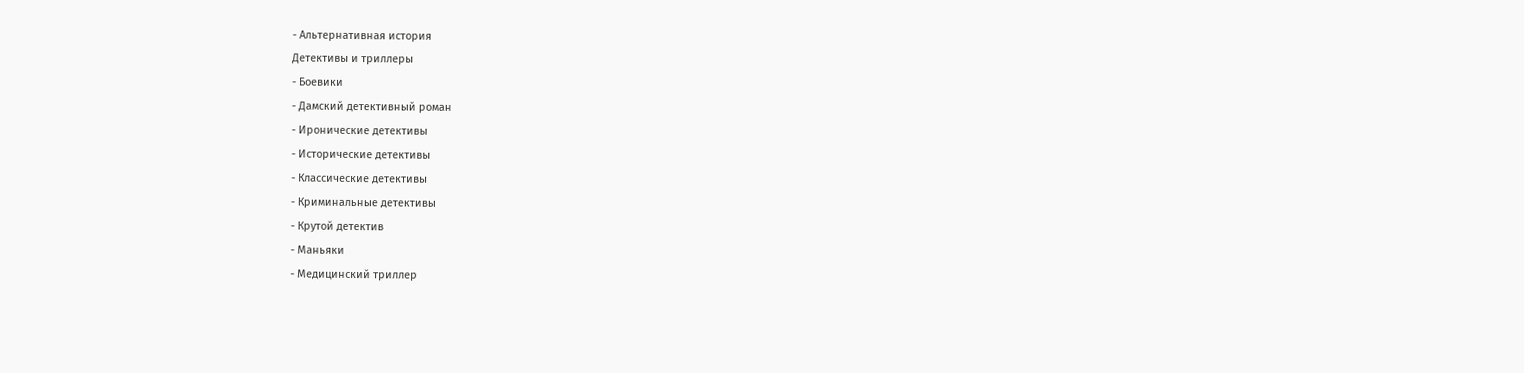- Альтернативная история
Детективы и триллеры
- Боевики
- Дамский детективный роман
- Иронические детективы
- Исторические детективы
- Классические детективы
- Криминальные детективы
- Крутой детектив
- Маньяки
- Медицинский триллер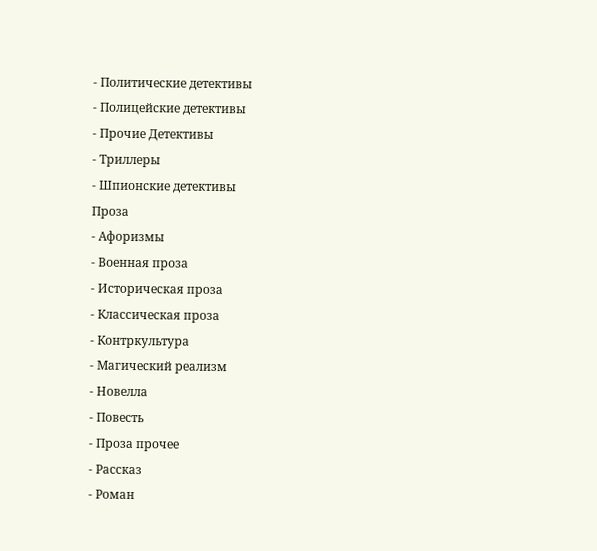- Политические детективы
- Полицейские детективы
- Прочие Детективы
- Триллеры
- Шпионские детективы
Проза
- Афоризмы
- Военная проза
- Историческая проза
- Классическая проза
- Контркультура
- Магический реализм
- Новелла
- Повесть
- Проза прочее
- Рассказ
- Роман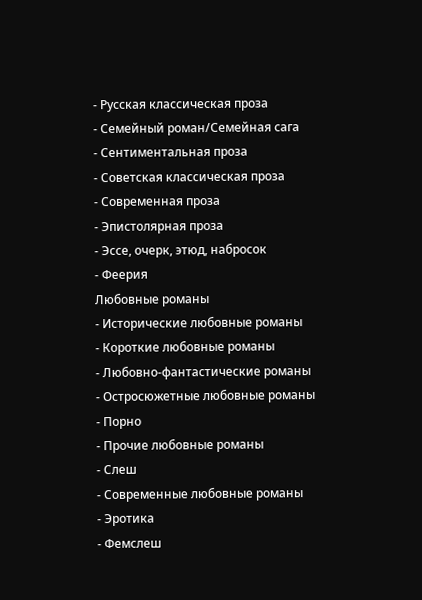- Русская классическая проза
- Семейный роман/Семейная сага
- Сентиментальная проза
- Советская классическая проза
- Современная проза
- Эпистолярная проза
- Эссе, очерк, этюд, набросок
- Феерия
Любовные романы
- Исторические любовные романы
- Короткие любовные романы
- Любовно-фантастические романы
- Остросюжетные любовные романы
- Порно
- Прочие любовные романы
- Слеш
- Современные любовные романы
- Эротика
- Фемслеш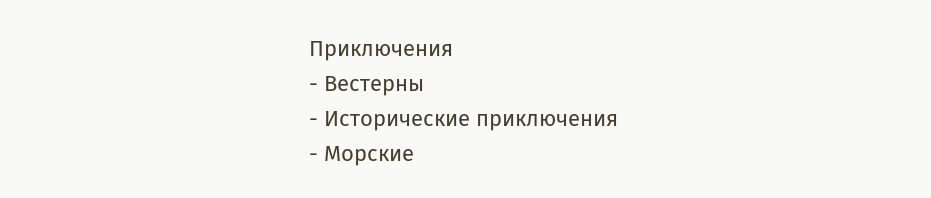Приключения
- Вестерны
- Исторические приключения
- Морские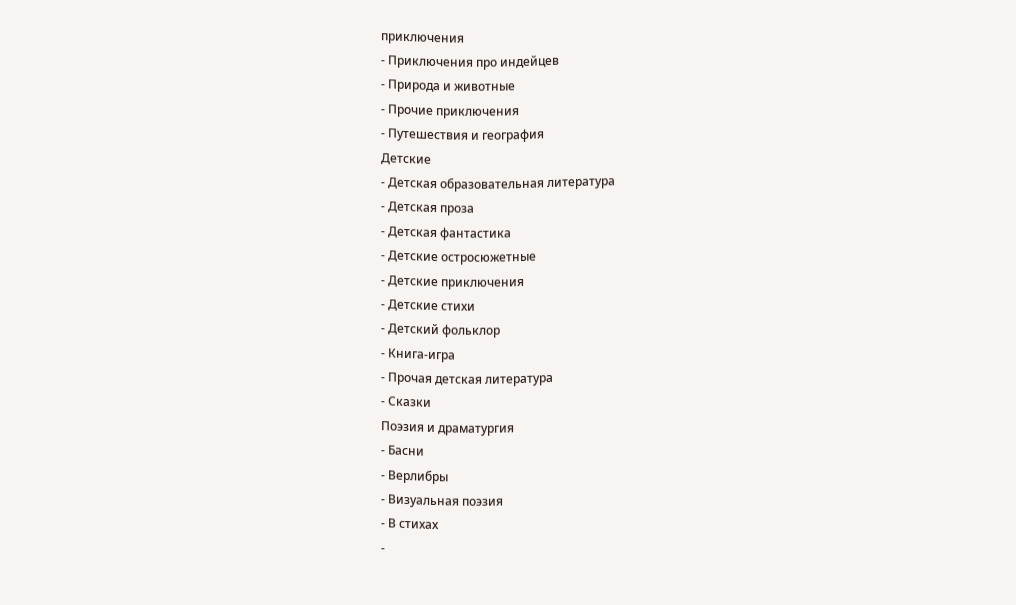приключения
- Приключения про индейцев
- Природа и животные
- Прочие приключения
- Путешествия и география
Детские
- Детская образовательная литература
- Детская проза
- Детская фантастика
- Детские остросюжетные
- Детские приключения
- Детские стихи
- Детский фольклор
- Книга-игра
- Прочая детская литература
- Сказки
Поэзия и драматургия
- Басни
- Верлибры
- Визуальная поэзия
- В стихах
-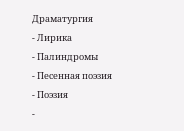Драматургия
- Лирика
- Палиндромы
- Песенная поэзия
- Поэзия
-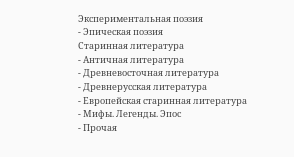Экспериментальная поэзия
- Эпическая поэзия
Старинная литература
- Античная литература
- Древневосточная литература
- Древнерусская литература
- Европейская старинная литература
- Мифы. Легенды. Эпос
- Прочая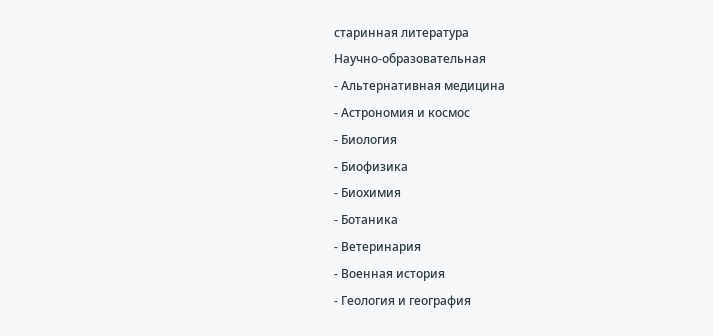старинная литература
Научно-образовательная
- Альтернативная медицина
- Астрономия и космос
- Биология
- Биофизика
- Биохимия
- Ботаника
- Ветеринария
- Военная история
- Геология и география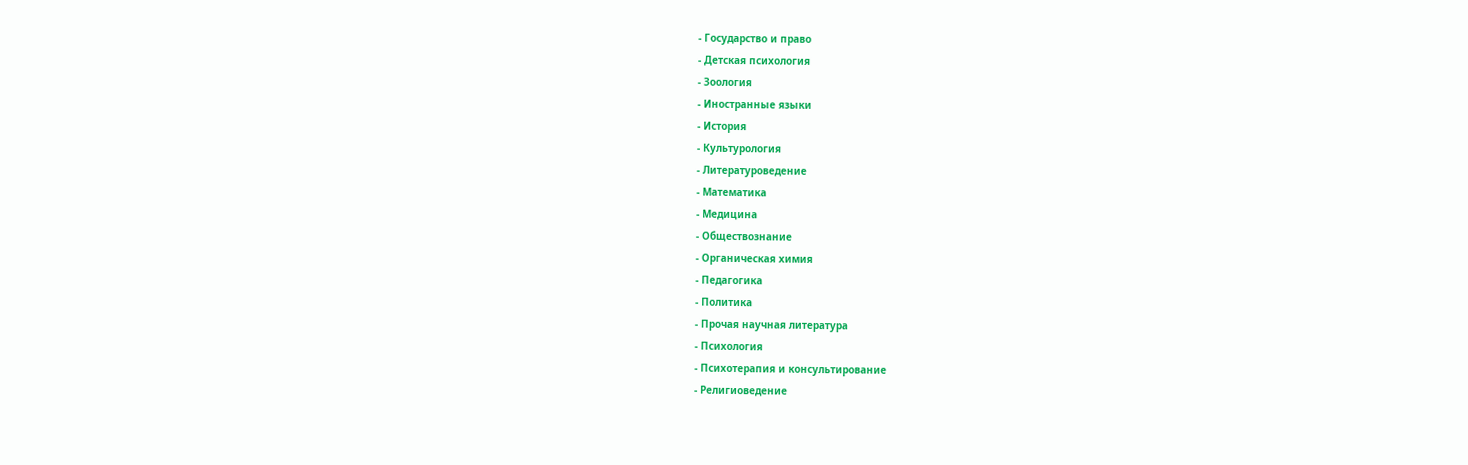- Государство и право
- Детская психология
- Зоология
- Иностранные языки
- История
- Культурология
- Литературоведение
- Математика
- Медицина
- Обществознание
- Органическая химия
- Педагогика
- Политика
- Прочая научная литература
- Психология
- Психотерапия и консультирование
- Религиоведение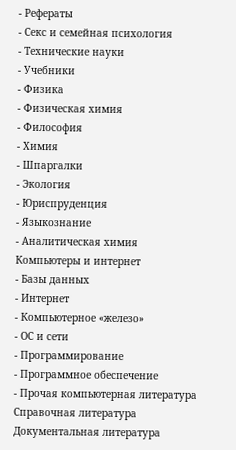- Рефераты
- Секс и семейная психология
- Технические науки
- Учебники
- Физика
- Физическая химия
- Философия
- Химия
- Шпаргалки
- Экология
- Юриспруденция
- Языкознание
- Аналитическая химия
Компьютеры и интернет
- Базы данных
- Интернет
- Компьютерное «железо»
- ОС и сети
- Программирование
- Программное обеспечение
- Прочая компьютерная литература
Справочная литература
Документальная литература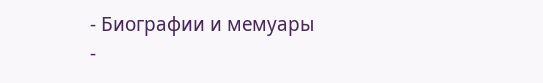- Биографии и мемуары
-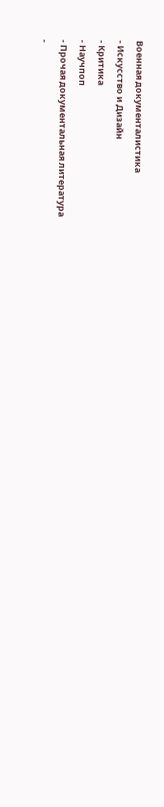Военная документалистика
- Искусство и Дизайн
- Критика
- Научпоп
- Прочая документальная литература
-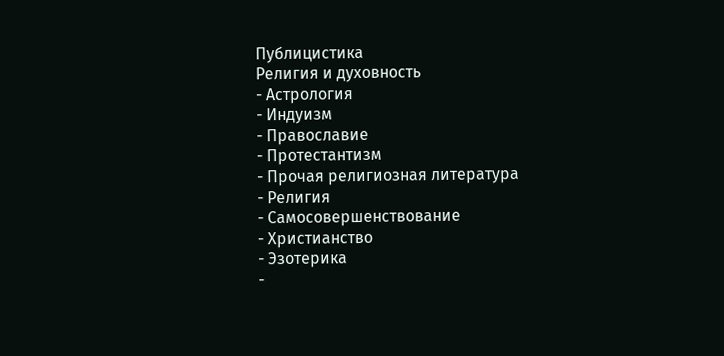Публицистика
Религия и духовность
- Астрология
- Индуизм
- Православие
- Протестантизм
- Прочая религиозная литература
- Религия
- Самосовершенствование
- Христианство
- Эзотерика
-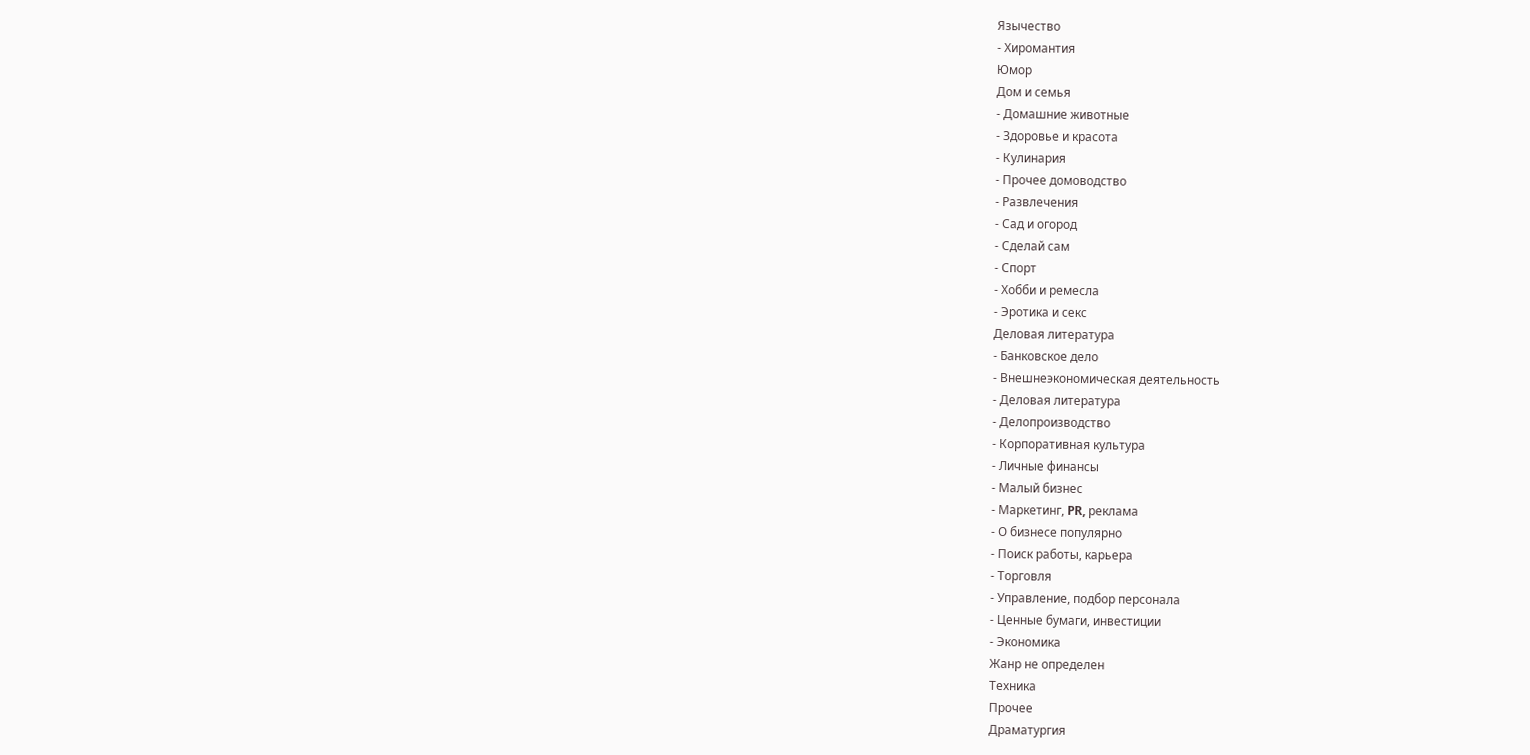Язычество
- Хиромантия
Юмор
Дом и семья
- Домашние животные
- Здоровье и красота
- Кулинария
- Прочее домоводство
- Развлечения
- Сад и огород
- Сделай сам
- Спорт
- Хобби и ремесла
- Эротика и секс
Деловая литература
- Банковское дело
- Внешнеэкономическая деятельность
- Деловая литература
- Делопроизводство
- Корпоративная культура
- Личные финансы
- Малый бизнес
- Маркетинг, PR, реклама
- О бизнесе популярно
- Поиск работы, карьера
- Торговля
- Управление, подбор персонала
- Ценные бумаги, инвестиции
- Экономика
Жанр не определен
Техника
Прочее
Драматургия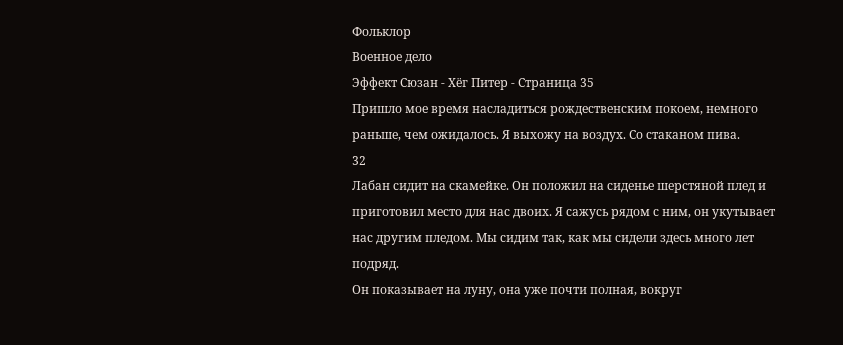Фольклор
Военное дело
Эффект Сюзан - Хёг Питер - Страница 35
Пришло мое время насладиться рождественским покоем, немного раньше, чем ожидалось. Я выхожу на воздух. Со стаканом пива.
32
Лабан сидит на скамейке. Он положил на сиденье шерстяной плед и приготовил место для нас двоих. Я сажусь рядом с ним, он укутывает нас другим пледом. Мы сидим так, как мы сидели здесь много лет подряд.
Он показывает на луну, она уже почти полная, вокруг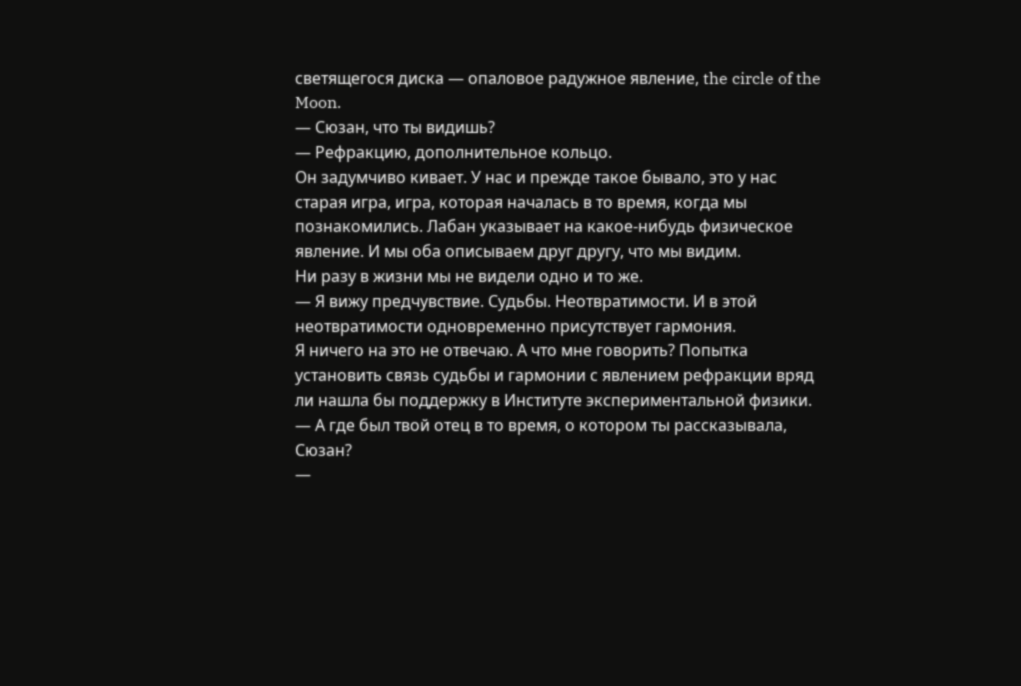светящегося диска — опаловое радужное явление, the circle of the Moon.
— Сюзан, что ты видишь?
— Рефракцию, дополнительное кольцо.
Он задумчиво кивает. У нас и прежде такое бывало, это у нас старая игра, игра, которая началась в то время, когда мы познакомились. Лабан указывает на какое-нибудь физическое явление. И мы оба описываем друг другу, что мы видим.
Ни разу в жизни мы не видели одно и то же.
— Я вижу предчувствие. Судьбы. Неотвратимости. И в этой неотвратимости одновременно присутствует гармония.
Я ничего на это не отвечаю. А что мне говорить? Попытка установить связь судьбы и гармонии с явлением рефракции вряд ли нашла бы поддержку в Институте экспериментальной физики.
— А где был твой отец в то время, о котором ты рассказывала, Сюзан?
—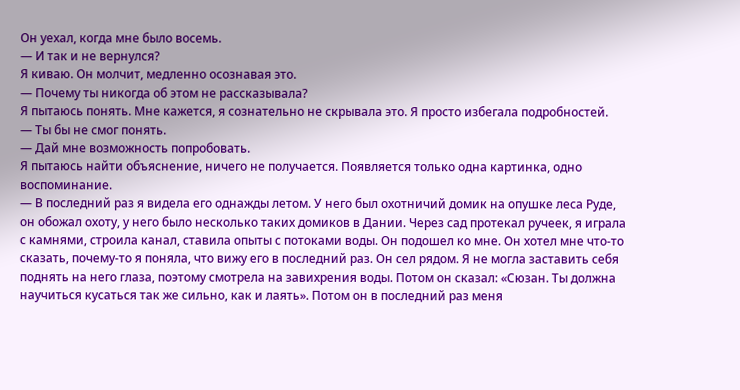Он уехал, когда мне было восемь.
— И так и не вернулся?
Я киваю. Он молчит, медленно осознавая это.
— Почему ты никогда об этом не рассказывала?
Я пытаюсь понять. Мне кажется, я сознательно не скрывала это. Я просто избегала подробностей.
— Ты бы не смог понять.
— Дай мне возможность попробовать.
Я пытаюсь найти объяснение, ничего не получается. Появляется только одна картинка, одно воспоминание.
— В последний раз я видела его однажды летом. У него был охотничий домик на опушке леса Руде, он обожал охоту, у него было несколько таких домиков в Дании. Через сад протекал ручеек, я играла с камнями, строила канал, ставила опыты с потоками воды. Он подошел ко мне. Он хотел мне что-то сказать, почему-то я поняла, что вижу его в последний раз. Он сел рядом. Я не могла заставить себя поднять на него глаза, поэтому смотрела на завихрения воды. Потом он сказал: «Сюзан. Ты должна научиться кусаться так же сильно, как и лаять». Потом он в последний раз меня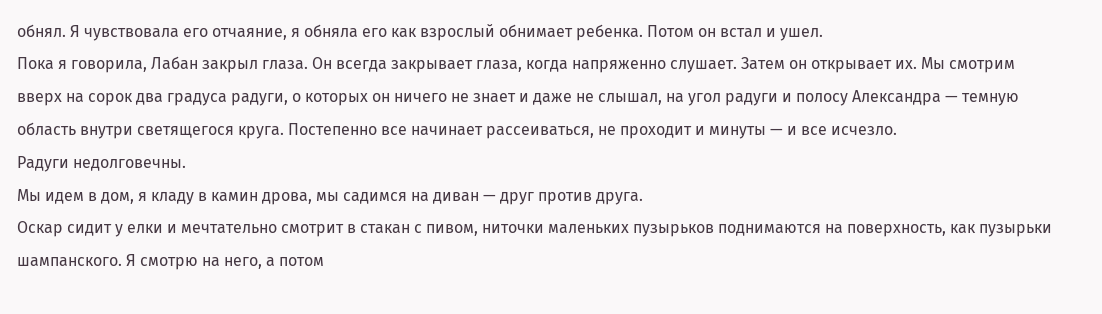обнял. Я чувствовала его отчаяние, я обняла его как взрослый обнимает ребенка. Потом он встал и ушел.
Пока я говорила, Лабан закрыл глаза. Он всегда закрывает глаза, когда напряженно слушает. Затем он открывает их. Мы смотрим вверх на сорок два градуса радуги, о которых он ничего не знает и даже не слышал, на угол радуги и полосу Александра — темную область внутри светящегося круга. Постепенно все начинает рассеиваться, не проходит и минуты — и все исчезло.
Радуги недолговечны.
Мы идем в дом, я кладу в камин дрова, мы садимся на диван — друг против друга.
Оскар сидит у елки и мечтательно смотрит в стакан с пивом, ниточки маленьких пузырьков поднимаются на поверхность, как пузырьки шампанского. Я смотрю на него, а потом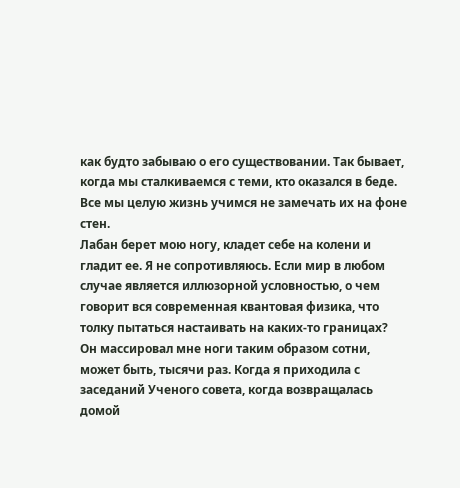как будто забываю о его существовании. Так бывает, когда мы сталкиваемся с теми, кто оказался в беде. Все мы целую жизнь учимся не замечать их на фоне стен.
Лабан берет мою ногу, кладет себе на колени и гладит ее. Я не сопротивляюсь. Если мир в любом случае является иллюзорной условностью, о чем говорит вся современная квантовая физика, что толку пытаться настаивать на каких-то границах?
Он массировал мне ноги таким образом сотни, может быть, тысячи раз. Когда я приходила с заседаний Ученого совета, когда возвращалась домой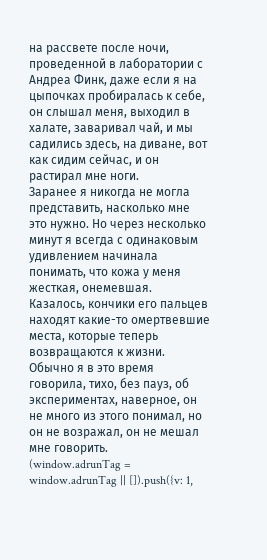на рассвете после ночи, проведенной в лаборатории с Андреа Финк, даже если я на цыпочках пробиралась к себе, он слышал меня, выходил в халате, заваривал чай, и мы садились здесь, на диване, вот как сидим сейчас, и он растирал мне ноги.
Заранее я никогда не могла представить, насколько мне это нужно. Но через несколько минут я всегда с одинаковым удивлением начинала понимать, что кожа у меня жесткая, онемевшая. Казалось, кончики его пальцев находят какие-то омертвевшие места, которые теперь возвращаются к жизни. Обычно я в это время говорила, тихо, без пауз, об экспериментах, наверное, он не много из этого понимал, но он не возражал, он не мешал мне говорить.
(window.adrunTag = window.adrunTag || []).push({v: 1,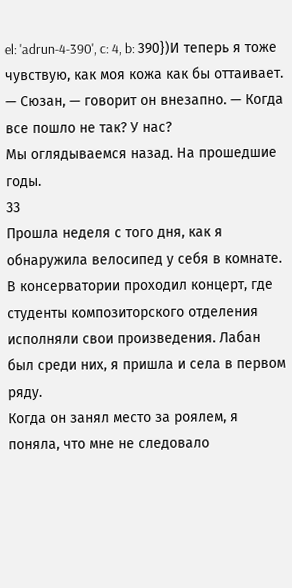el: 'adrun-4-390', c: 4, b: 390})И теперь я тоже чувствую, как моя кожа как бы оттаивает.
— Сюзан, — говорит он внезапно. — Когда все пошло не так? У нас?
Мы оглядываемся назад. На прошедшие годы.
33
Прошла неделя с того дня, как я обнаружила велосипед у себя в комнате. В консерватории проходил концерт, где студенты композиторского отделения исполняли свои произведения. Лабан был среди них, я пришла и села в первом ряду.
Когда он занял место за роялем, я поняла, что мне не следовало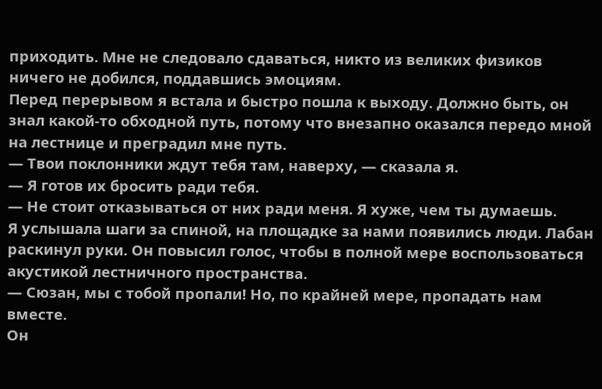приходить. Мне не следовало сдаваться, никто из великих физиков ничего не добился, поддавшись эмоциям.
Перед перерывом я встала и быстро пошла к выходу. Должно быть, он знал какой-то обходной путь, потому что внезапно оказался передо мной на лестнице и преградил мне путь.
— Твои поклонники ждут тебя там, наверху, — сказала я.
— Я готов их бросить ради тебя.
— Не стоит отказываться от них ради меня. Я хуже, чем ты думаешь.
Я услышала шаги за спиной, на площадке за нами появились люди. Лабан раскинул руки. Он повысил голос, чтобы в полной мере воспользоваться акустикой лестничного пространства.
— Сюзан, мы с тобой пропали! Но, по крайней мере, пропадать нам вместе.
Он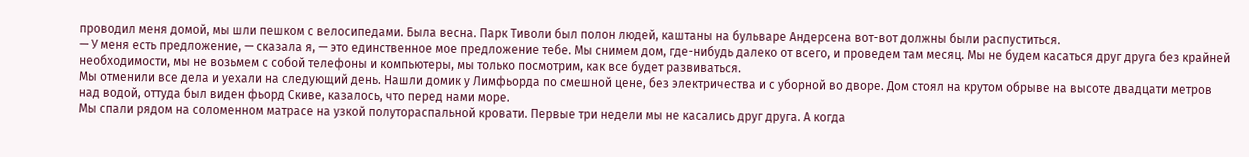проводил меня домой, мы шли пешком с велосипедами. Была весна. Парк Тиволи был полон людей, каштаны на бульваре Андерсена вот-вот должны были распуститься.
— У меня есть предложение, — сказала я, — это единственное мое предложение тебе. Мы снимем дом, где-нибудь далеко от всего, и проведем там месяц. Мы не будем касаться друг друга без крайней необходимости, мы не возьмем с собой телефоны и компьютеры, мы только посмотрим, как все будет развиваться.
Мы отменили все дела и уехали на следующий день. Нашли домик у Лимфьорда по смешной цене, без электричества и с уборной во дворе. Дом стоял на крутом обрыве на высоте двадцати метров над водой, оттуда был виден фьорд Скиве, казалось, что перед нами море.
Мы спали рядом на соломенном матрасе на узкой полутораспальной кровати. Первые три недели мы не касались друг друга. А когда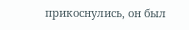прикоснулись, он был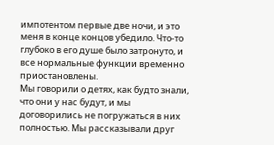импотентом первые две ночи, и это меня в конце концов убедило. Что-то глубоко в его душе было затронуто, и все нормальные функции временно приостановлены.
Мы говорили о детях, как будто знали, что они у нас будут, и мы договорились не погружаться в них полностью. Мы рассказывали друг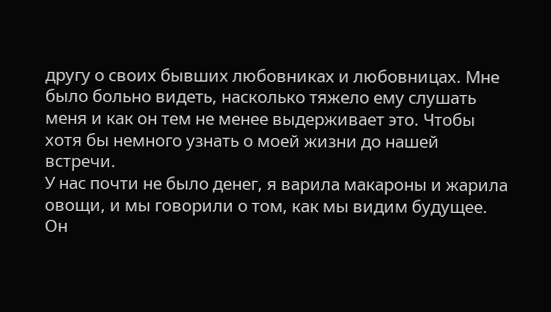другу о своих бывших любовниках и любовницах. Мне было больно видеть, насколько тяжело ему слушать меня и как он тем не менее выдерживает это. Чтобы хотя бы немного узнать о моей жизни до нашей встречи.
У нас почти не было денег, я варила макароны и жарила овощи, и мы говорили о том, как мы видим будущее. Он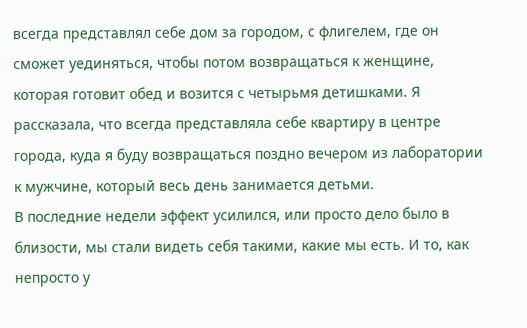всегда представлял себе дом за городом, с флигелем, где он сможет уединяться, чтобы потом возвращаться к женщине, которая готовит обед и возится с четырьмя детишками. Я рассказала, что всегда представляла себе квартиру в центре города, куда я буду возвращаться поздно вечером из лаборатории к мужчине, который весь день занимается детьми.
В последние недели эффект усилился, или просто дело было в близости, мы стали видеть себя такими, какие мы есть. И то, как непросто у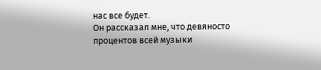нас все будет.
Он рассказал мне, что девяносто процентов всей музыки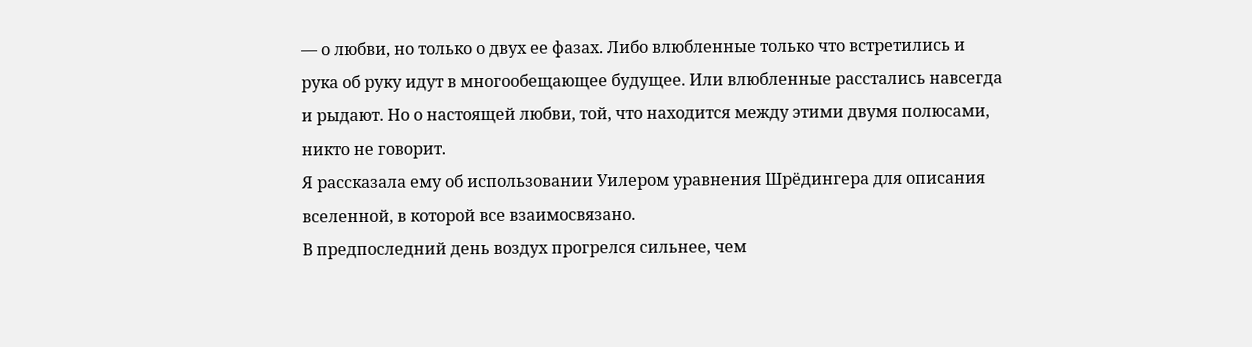— о любви, но только о двух ее фазах. Либо влюбленные только что встретились и рука об руку идут в многообещающее будущее. Или влюбленные расстались навсегда и рыдают. Но о настоящей любви, той, что находится между этими двумя полюсами, никто не говорит.
Я рассказала ему об использовании Уилером уравнения Шрёдингера для описания вселенной, в которой все взаимосвязано.
В предпоследний день воздух прогрелся сильнее, чем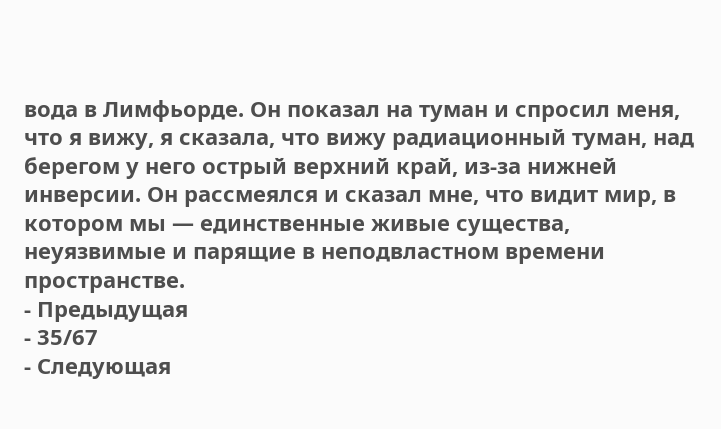вода в Лимфьорде. Он показал на туман и спросил меня, что я вижу, я сказала, что вижу радиационный туман, над берегом у него острый верхний край, из-за нижней инверсии. Он рассмеялся и сказал мне, что видит мир, в котором мы — единственные живые существа, неуязвимые и парящие в неподвластном времени пространстве.
- Предыдущая
- 35/67
- Следующая